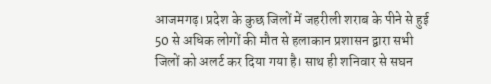आजमगढ़। प्रदेश के कुछ जिलों में जहरीली शराब के पीने से हुई 50 से अधिक लोगों की मौत से हलाकान प्रशासन द्वारा सभी जिलों को अलर्ट कर दिया गया है। साथ ही शनिवार से सघन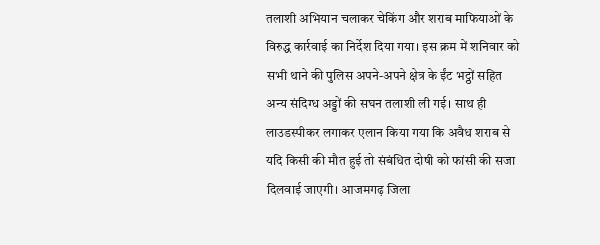तलाशी अभियान चलाकर चेकिंग और शराब माफियाओं के विरुद्ध कार्रवाई का निर्देश दिया गया। इस क्रम में शनिवार को सभी थाने की पुलिस अपने-अपने क्षेत्र के ईंट भट्ठों सहित अन्य संदिग्ध अड्डों की सघन तलाशी ली गई। साथ ही लाउडस्पीकर लगाकर एलान किया गया कि अवैध शराब से यदि किसी की मौत हुई तो संबंधित दोषी को फांसी की सजा दिलवाई जाएगी। आजमगढ़ जिला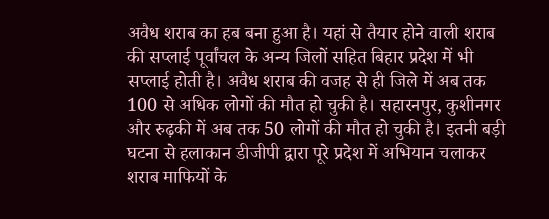अवैध शराब का हब बना हुआ है। यहां से तैयार होने वाली शराब की सप्लाई पूर्वांचल के अन्य जिलों सहित बिहार प्रदेश में भी सप्लाई होती है। अवैध शराब की वजह से ही जिले में अब तक 100 से अधिक लोगों की मौत हो चुकी है। सहारनपुर, कुशीनगर और रुढ़की में अब तक 50 लोगों की मौत हो चुकी है। इतनी बड़ी घटना से हलाकान डीजीपी द्वारा पूरे प्रदेश में अभियान चलाकर शराब माफियों के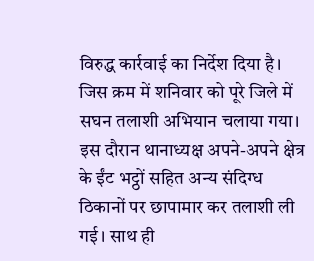विरुद्ध कार्रवाई का निर्देश दिया है। जिस क्रम में शनिवार को पूरे जिले में सघन तलाशी अभियान चलाया गया। इस दौरान थानाध्यक्ष अपने-अपने क्षेत्र के ईंट भट्ठों सहित अन्य संदिग्ध ठिकानों पर छापामार कर तलाशी ली गई। साथ ही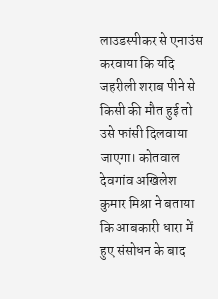लाउडस्पीकर से एनाउंस करवाया कि यदि जहरीली शराब पीने से किसी की मौत हुई तो उसे फांसी दिलवाया जाएगा। कोतवाल देवगांव अखिलेश कुमार मिश्रा ने बताया कि आबकारी धारा में हुए संसोधन के बाद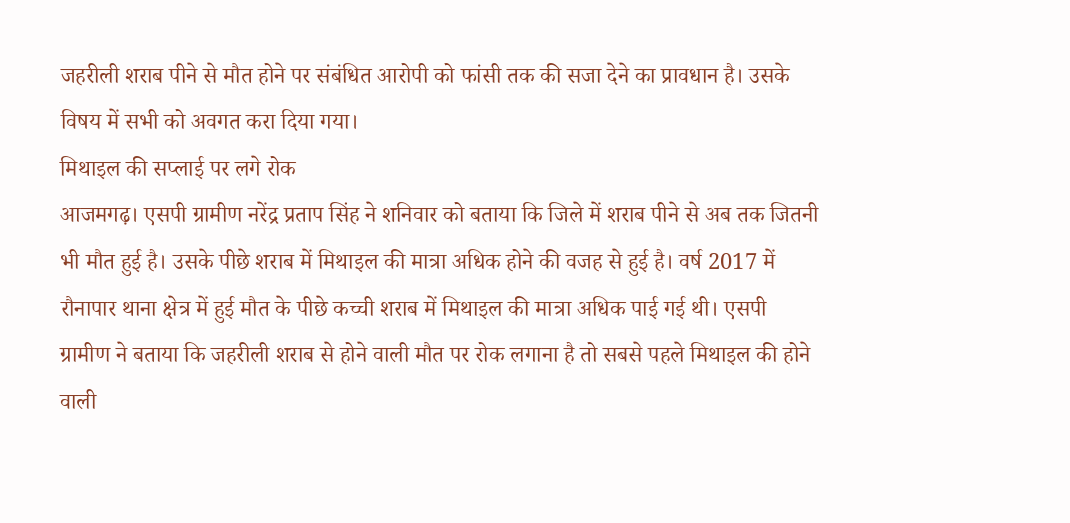जहरीली शराब पीने से मौत होने पर संबंधित आरोपी को फांसी तक की सजा देने का प्रावधान है। उसके विषय में सभी को अवगत करा दिया गया।
मिथाइल की सप्लाई पर लगे रोक
आजमगढ़। एसपी ग्रामीण नरेंद्र प्रताप सिंह ने शनिवार को बताया कि जिले में शराब पीने से अब तक जितनी भी मौत हुई है। उसके पीछे शराब में मिथाइल की मात्रा अधिक होने की वजह से हुई है। वर्ष 2017 में रौनापार थाना क्षेत्र में हुई मौत के पीछे कच्ची शराब में मिथाइल की मात्रा अधिक पाई गई थी। एसपी ग्रामीण ने बताया कि जहरीली शराब से होने वाली मौत पर रोक लगाना है तो सबसे पहले मिथाइल की होने वाली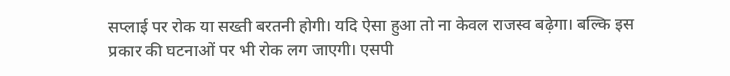सप्लाई पर रोक या सख्ती बरतनी होगी। यदि ऐसा हुआ तो ना केवल राजस्व बढ़ेगा। बल्कि इस प्रकार की घटनाओं पर भी रोक लग जाएगी। एसपी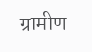ग्रामीण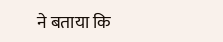ने बताया कि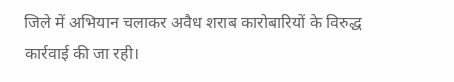जिले में अभियान चलाकर अवैध शराब कारोबारियों के विरुद्ध कार्रवाई की जा रही।